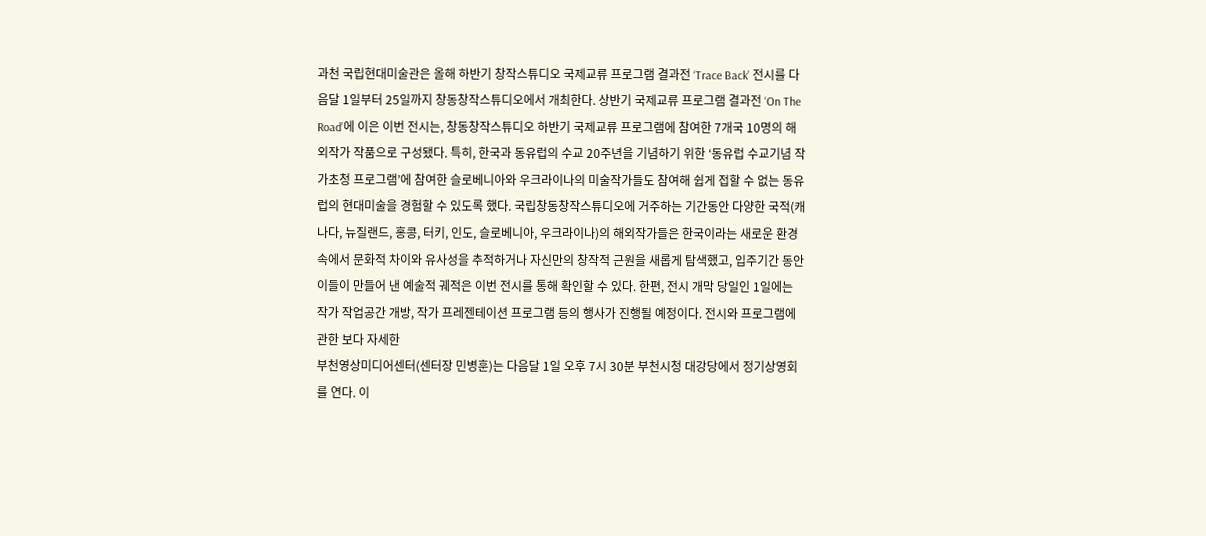과천 국립현대미술관은 올해 하반기 창작스튜디오 국제교류 프로그램 결과전 ‘Trace Back’ 전시를 다음달 1일부터 25일까지 창동창작스튜디오에서 개최한다. 상반기 국제교류 프로그램 결과전 ‘On The Road’에 이은 이번 전시는, 창동창작스튜디오 하반기 국제교류 프로그램에 참여한 7개국 10명의 해외작가 작품으로 구성됐다. 특히, 한국과 동유럽의 수교 20주년을 기념하기 위한 ‘동유럽 수교기념 작가초청 프로그램’에 참여한 슬로베니아와 우크라이나의 미술작가들도 참여해 쉽게 접할 수 없는 동유럽의 현대미술을 경험할 수 있도록 했다. 국립창동창작스튜디오에 거주하는 기간동안 다양한 국적(캐나다, 뉴질랜드, 홍콩, 터키, 인도, 슬로베니아, 우크라이나)의 해외작가들은 한국이라는 새로운 환경 속에서 문화적 차이와 유사성을 추적하거나 자신만의 창작적 근원을 새롭게 탐색했고, 입주기간 동안 이들이 만들어 낸 예술적 궤적은 이번 전시를 통해 확인할 수 있다. 한편, 전시 개막 당일인 1일에는 작가 작업공간 개방, 작가 프레젠테이션 프로그램 등의 행사가 진행될 예정이다. 전시와 프로그램에 관한 보다 자세한
부천영상미디어센터(센터장 민병훈)는 다음달 1일 오후 7시 30분 부천시청 대강당에서 정기상영회를 연다. 이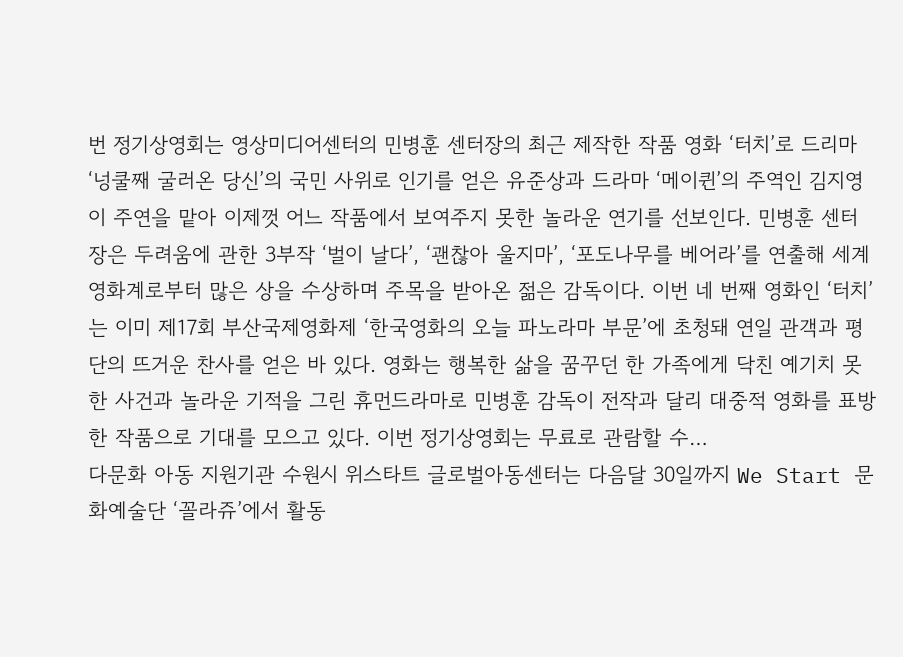번 정기상영회는 영상미디어센터의 민병훈 센터장의 최근 제작한 작품 영화 ‘터치’로 드리마 ‘넝쿨째 굴러온 당신’의 국민 사위로 인기를 얻은 유준상과 드라마 ‘메이퀸’의 주역인 김지영이 주연을 맡아 이제껏 어느 작품에서 보여주지 못한 놀라운 연기를 선보인다. 민병훈 센터장은 두려움에 관한 3부작 ‘벌이 날다’, ‘괜찮아 울지마’, ‘포도나무를 베어라’를 연출해 세계 영화계로부터 많은 상을 수상하며 주목을 받아온 젊은 감독이다. 이번 네 번째 영화인 ‘터치’는 이미 제17회 부산국제영화제 ‘한국영화의 오늘 파노라마 부문’에 초청돼 연일 관객과 평단의 뜨거운 찬사를 얻은 바 있다. 영화는 행복한 삶을 꿈꾸던 한 가족에게 닥친 예기치 못한 사건과 놀라운 기적을 그린 휴먼드라마로 민병훈 감독이 전작과 달리 대중적 영화를 표방한 작품으로 기대를 모으고 있다. 이번 정기상영회는 무료로 관람할 수…
다문화 아동 지원기관 수원시 위스타트 글로벌아동센터는 다음달 30일까지 We Start 문화예술단 ‘꼴라쥬’에서 활동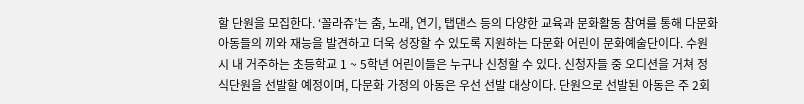할 단원을 모집한다. ‘꼴라쥬’는 춤, 노래, 연기, 탭댄스 등의 다양한 교육과 문화활동 참여를 통해 다문화 아동들의 끼와 재능을 발견하고 더욱 성장할 수 있도록 지원하는 다문화 어린이 문화예술단이다. 수원시 내 거주하는 초등학교 1 ~ 5학년 어린이들은 누구나 신청할 수 있다. 신청자들 중 오디션을 거쳐 정식단원을 선발할 예정이며, 다문화 가정의 아동은 우선 선발 대상이다. 단원으로 선발된 아동은 주 2회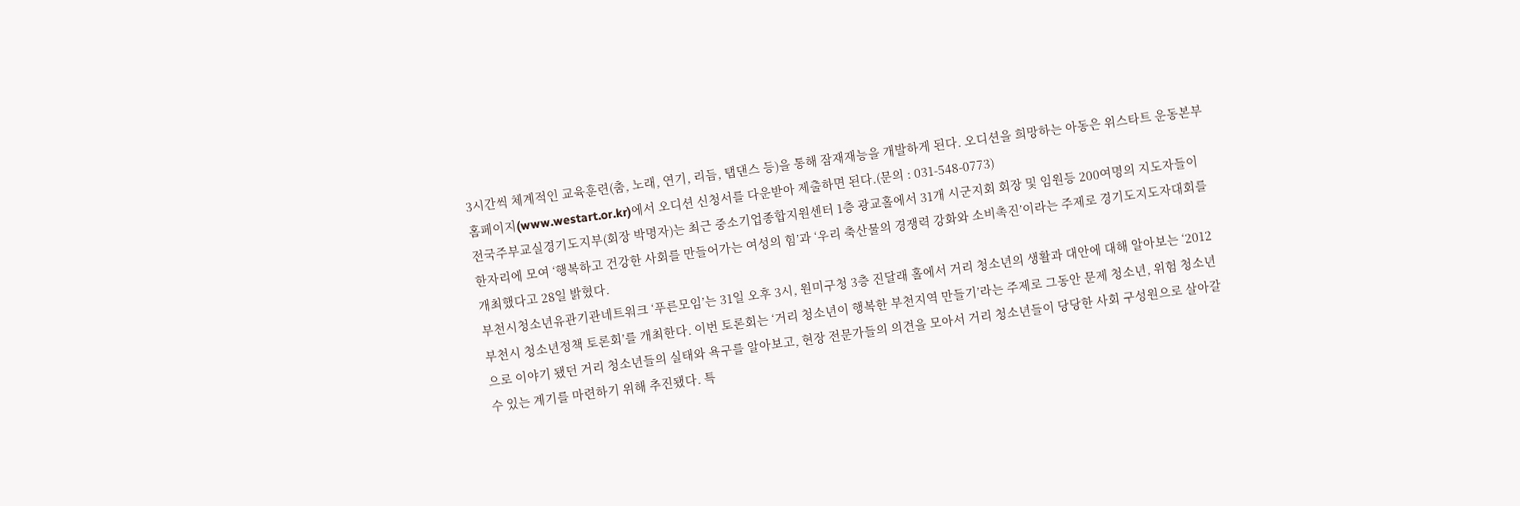3시간씩 체계적인 교육훈련(춤, 노래, 연기, 리듬, 탭댄스 등)을 통해 잠재재능을 개발하게 된다. 오디션을 희망하는 아동은 위스타트 운동본부 홈페이지(www.westart.or.kr)에서 오디션 신청서를 다운받아 제출하면 된다.(문의 : 031-548-0773)
전국주부교실경기도지부(회장 박명자)는 최근 중소기업종합지원센터 1층 광교홀에서 31개 시군지회 회장 및 임원등 200여명의 지도자들이 한자리에 모여 ‘행복하고 건강한 사회를 만들어가는 여성의 힘’과 ‘우리 축산물의 경쟁력 강화와 소비촉진’이라는 주제로 경기도지도자대회를 개최했다고 28일 밝혔다.
부천시청소년유관기관네트워크 ‘푸른모임’는 31일 오후 3시, 원미구청 3층 진달래 홀에서 거리 청소년의 생활과 대안에 대해 알아보는 ‘2012 부천시 청소년정책 토론회’를 개최한다. 이번 토론회는 ‘거리 청소년이 행복한 부천지역 만들기’라는 주제로 그동안 문제 청소년, 위험 청소년으로 이야기 됐던 거리 청소년들의 실태와 욕구를 알아보고, 현장 전문가들의 의견을 모아서 거리 청소년들이 당당한 사회 구성원으로 살아갈 수 있는 계기를 마련하기 위해 추진됐다. 특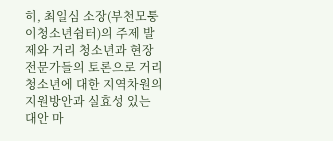히, 최일심 소장(부천모퉁이청소년쉼터)의 주제 발제와 거리 청소년과 현장 전문가들의 토론으로 거리 청소년에 대한 지역차원의 지원방안과 실효성 있는 대안 마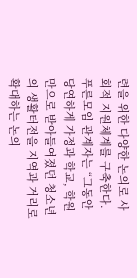련을 위한 다양한 논의로 사회적 지원체계를 구축한다. 푸른모임 관계자는 “그동안 당연하게 가정과 학교, 학원만으로 받아들여졌던 청소년의 생활터전을 지역과 거리로 확대하는 논의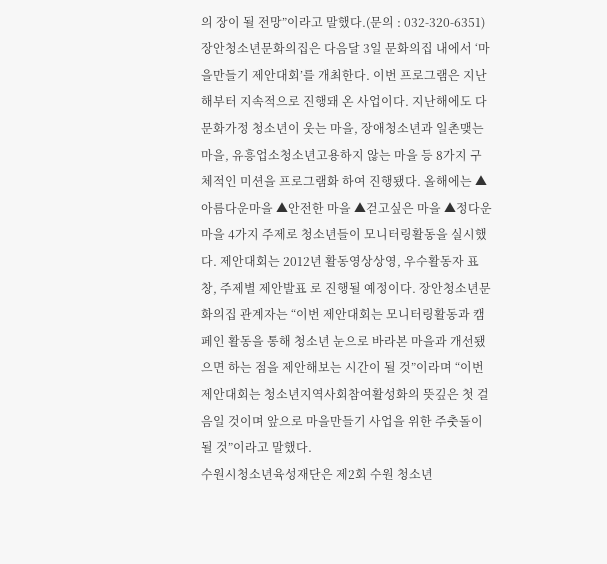의 장이 될 전망”이라고 말했다.(문의 : 032-320-6351)
장안청소년문화의집은 다음달 3일 문화의집 내에서 ‘마을만들기 제안대회’를 개최한다. 이번 프로그램은 지난해부터 지속적으로 진행돼 온 사업이다. 지난해에도 다문화가정 청소년이 웃는 마을, 장애청소년과 일촌맺는 마을, 유흥업소청소년고용하지 않는 마을 등 8가지 구체적인 미션을 프로그램화 하여 진행됐다. 올해에는 ▲아름다운마을 ▲안전한 마을 ▲걷고싶은 마을 ▲정다운 마을 4가지 주제로 청소년들이 모니터링활동을 실시했다. 제안대회는 2012년 활동영상상영, 우수활동자 표창, 주제별 제안발표 로 진행될 예정이다. 장안청소년문화의집 관계자는 “이번 제안대회는 모니터링활동과 캠페인 활동을 통해 청소년 눈으로 바라본 마을과 개선됐으면 하는 점을 제안해보는 시간이 될 것”이라며 “이번 제안대회는 청소년지역사회참여활성화의 뜻깊은 첫 걸음일 것이며 앞으로 마을만들기 사업을 위한 주춧돌이 될 것”이라고 말했다.
수원시청소년육성재단은 제2회 수원 청소년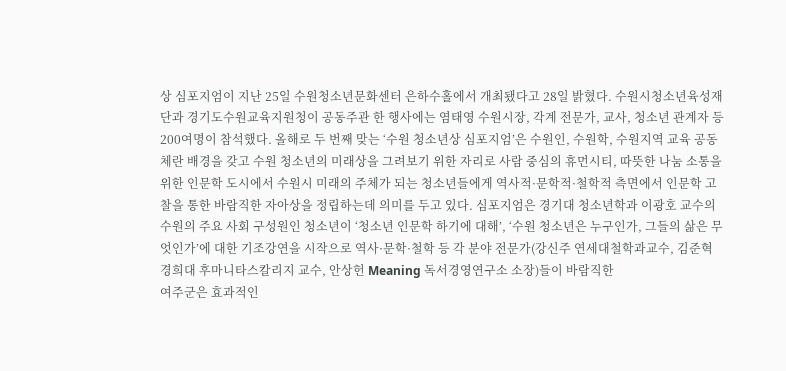상 심포지엄이 지난 25일 수원청소년문화센터 은하수홀에서 개최됐다고 28일 밝혔다. 수원시청소년육성재단과 경기도수원교육지원청이 공동주관 한 행사에는 염태영 수원시장, 각계 전문가, 교사, 청소년 관계자 등 200여명이 참석했다. 올해로 두 번째 맞는 ‘수원 청소년상 심포지엄’은 수원인, 수원학, 수원지역 교육 공동체란 배경을 갖고 수원 청소년의 미래상을 그려보기 위한 자리로 사람 중심의 휴먼시티, 따뜻한 나눔 소통을 위한 인문학 도시에서 수원시 미래의 주체가 되는 청소년들에게 역사적·문학적·철학적 측면에서 인문학 고찰을 통한 바람직한 자아상을 정립하는데 의미를 두고 있다. 심포지엄은 경기대 청소년학과 이광호 교수의 수원의 주요 사회 구성원인 청소년이 ‘청소년 인문학 하기에 대해’, ‘수원 청소년은 누구인가, 그들의 삶은 무엇인가’에 대한 기조강연을 시작으로 역사·문학·철학 등 각 분야 전문가(강신주 연세대철학과교수, 김준혁 경희대 후마니타스칼리지 교수, 안상헌 Meaning 독서경영연구소 소장)들이 바람직한
여주군은 효과적인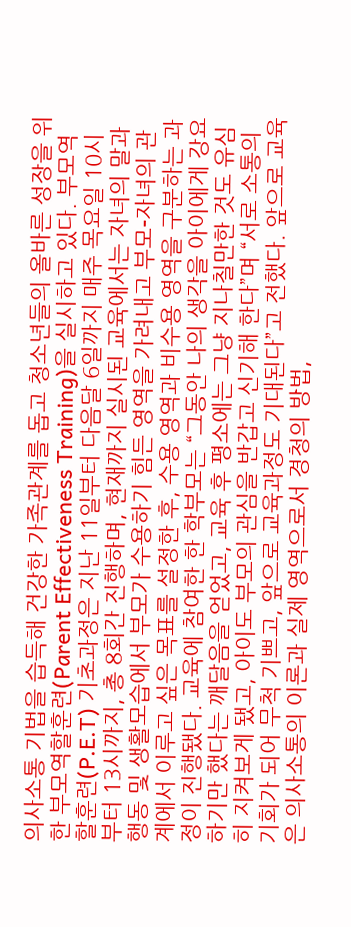의사소통 기법을 습득해 건강한 가족관계를 돕고 청소년들의 올바른 성장을 위한 부모역할훈련(Parent Effectiveness Training)을 실시하고 있다. 부모역할훈련(P.E.T) 기초과정은 지난 11일부터 다음달 6일까지 매주 목요일 10시부터 13시까지, 총 8회간 진행하며, 현재까지 실시된 교육에서는 자녀의 말과 행동 및 생활모습에서 부모가 수용하기 힘든 영역을 가려내고 부모-자녀의 관계에서 이루고 싶은 목표를 설정한 후, 수용 영역과 비수용 영역을 구분하는 과정이 진행됐다. 교육에 참여한 한 학부모는 “그동안 나의 생각을 아이에게 강요하기만 했다는 깨달음을 얻었고, 교육 후 평소에는 그냥 지나칠만한 것도 유심히 지켜보게 됐고, 아이도 부모의 관심을 반갑고 신기해 한다”며 “서로 소통의 기회가 되어 무척 기쁘고, 앞으로 교육과정도 기대된다”고 전했다. 앞으로 교육은 의사소통의 이론과 실제 영역으로서 경청의 방법,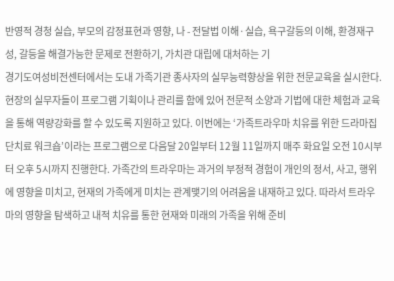반영적 경청 실습, 부모의 감정표현과 영향, 나 - 전달법 이해·실습, 욕구갈등의 이해, 환경재구성, 갈등을 해결가능한 문제로 전환하기, 가치관 대립에 대처하는 기
경기도여성비전센터에서는 도내 가족기관 종사자의 실무능력향상을 위한 전문교육을 실시한다. 현장의 실무자들이 프로그램 기획이나 관리를 함에 있어 전문적 소양과 기법에 대한 체험과 교육을 통해 역량강화를 할 수 있도록 지원하고 있다. 이번에는 ‘가족트라우마 치유를 위한 드라마집단치료 워크숍’이라는 프로그램으로 다음달 20일부터 12월 11일까지 매주 화요일 오전 10시부터 오후 5시까지 진행한다. 가족간의 트라우마는 과거의 부정적 경험이 개인의 정서, 사고, 행위에 영향을 미치고, 현재의 가족에게 미치는 관계맺기의 어려움을 내재하고 있다. 따라서 트라우마의 영향을 탐색하고 내적 치유를 통한 현재와 미래의 가족을 위해 준비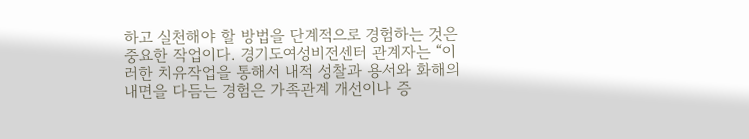하고 실천해야 할 방법을 단계적으로 경험하는 것은 중요한 작업이다. 경기도여성비전센터 관계자는 “이러한 치유작업을 통해서 내적 성찰과 용서와 화해의 내면을 다듬는 경험은 가족관계 개선이나 증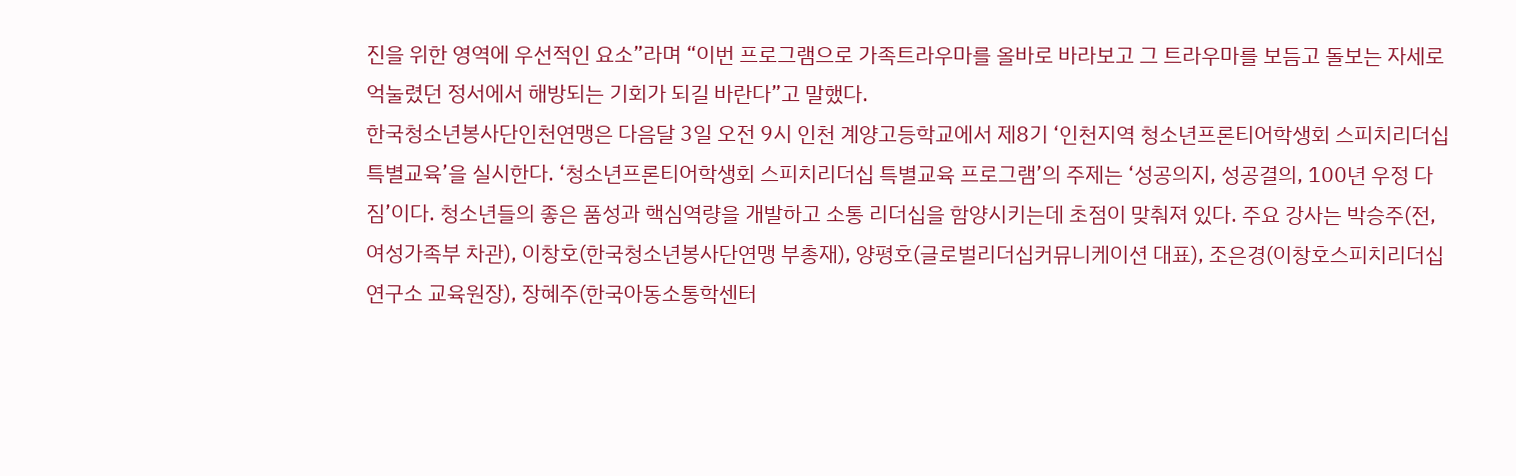진을 위한 영역에 우선적인 요소”라며 “이번 프로그램으로 가족트라우마를 올바로 바라보고 그 트라우마를 보듬고 돌보는 자세로 억눌렸던 정서에서 해방되는 기회가 되길 바란다”고 말했다.
한국청소년봉사단인천연맹은 다음달 3일 오전 9시 인천 계양고등학교에서 제8기 ‘인천지역 청소년프론티어학생회 스피치리더십 특별교육’을 실시한다. ‘청소년프론티어학생회 스피치리더십 특별교육 프로그램’의 주제는 ‘성공의지, 성공결의, 100년 우정 다짐’이다. 청소년들의 좋은 품성과 핵심역량을 개발하고 소통 리더십을 함양시키는데 초점이 맞춰져 있다. 주요 강사는 박승주(전, 여성가족부 차관), 이창호(한국청소년봉사단연맹 부총재), 양평호(글로벌리더십커뮤니케이션 대표), 조은경(이창호스피치리더십연구소 교육원장), 장혜주(한국아동소통학센터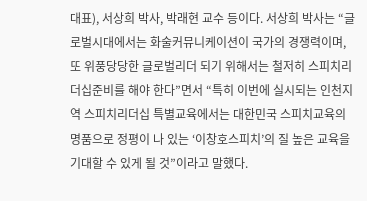대표), 서상희 박사, 박래현 교수 등이다. 서상희 박사는 “글로벌시대에서는 화술커뮤니케이션이 국가의 경쟁력이며, 또 위풍당당한 글로벌리더 되기 위해서는 철저히 스피치리더십준비를 해야 한다”면서 “특히 이번에 실시되는 인천지역 스피치리더십 특별교육에서는 대한민국 스피치교육의 명품으로 정평이 나 있는 ‘이창호스피치’의 질 높은 교육을 기대할 수 있게 될 것”이라고 말했다.